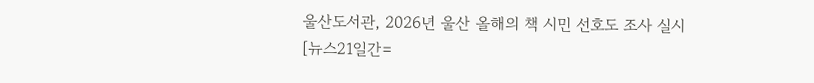울산도서관, 2026년 울산 올해의 책 시민 선호도 조사 실시
[뉴스21일간=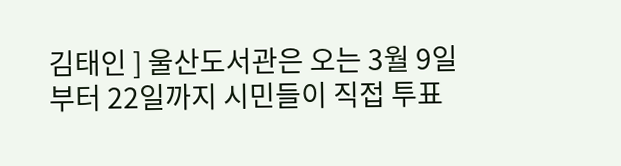김태인 ] 울산도서관은 오는 3월 9일부터 22일까지 시민들이 직접 투표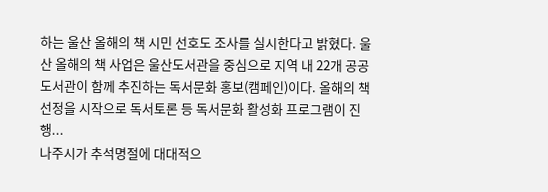하는 울산 올해의 책 시민 선호도 조사를 실시한다고 밝혔다. 울산 올해의 책 사업은 울산도서관을 중심으로 지역 내 22개 공공도서관이 함께 추진하는 독서문화 홍보(캠페인)이다. 올해의 책 선정을 시작으로 독서토론 등 독서문화 활성화 프로그램이 진행...
나주시가 추석명절에 대대적으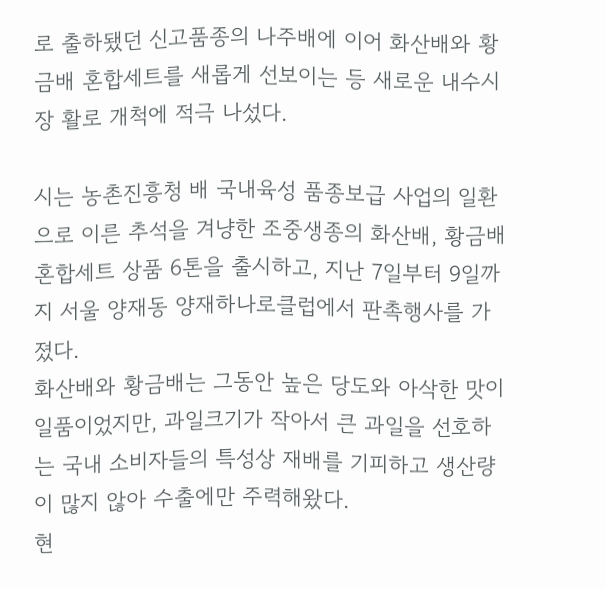로 출하됐던 신고품종의 나주배에 이어 화산배와 황금배 혼합세트를 새롭게 선보이는 등 새로운 내수시장 활로 개척에 적극 나섰다.

시는 농촌진흥청 배 국내육성 품종보급 사업의 일환으로 이른 추석을 겨냥한 조중생종의 화산배, 황금배 혼합세트 상품 6톤을 출시하고, 지난 7일부터 9일까지 서울 양재동 양재하나로클럽에서 판촉행사를 가졌다.
화산배와 황금배는 그동안 높은 당도와 아삭한 맛이 일품이었지만, 과일크기가 작아서 큰 과일을 선호하는 국내 소비자들의 특성상 재배를 기피하고 생산량이 많지 않아 수출에만 주력해왔다.
현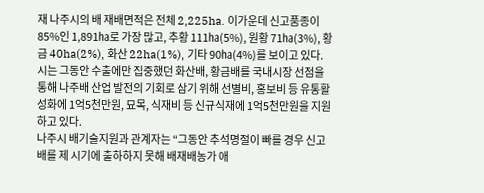재 나주시의 배 재배면적은 전체 2,225ha. 이가운데 신고품종이 85%인 1,891㏊로 가장 많고, 추황 111㏊(5%), 원황 71㏊(3%), 황금 40ha(2%), 화산 22ha(1%), 기타 90㏊(4%)를 보이고 있다.
시는 그동안 수출에만 집중했던 화산배, 황금배를 국내시장 선점을 통해 나주배 산업 발전의 기회로 삼기 위해 선별비, 홍보비 등 유통활성화에 1억5천만원, 묘목, 식재비 등 신규식재에 1억5천만원을 지원하고 있다.
나주시 배기술지원과 관계자는 “그동안 추석명절이 빠를 경우 신고배를 제 시기에 출하하지 못해 배재배농가 애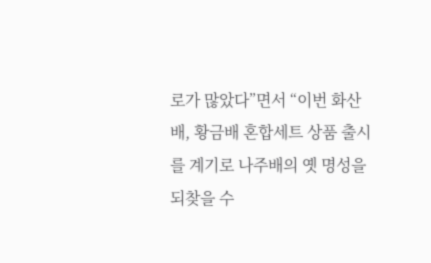로가 많았다”면서 “이번 화산배, 황금배 혼합세트 상품 출시를 계기로 나주배의 옛 명성을 되찾을 수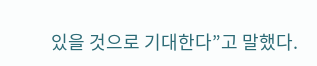있을 것으로 기대한다”고 말했다.